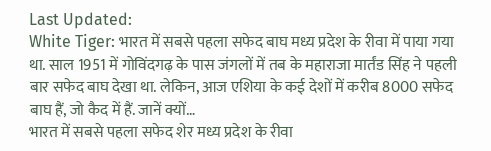Last Updated:
White Tiger: भारत में सबसे पहला सफेद बाघ मध्य प्रदेश के रीवा में पाया गया था. साल 1951 में गोविंदगढ़ के पास जंगलों में तब के महाराजा मार्तंड सिंह ने पहली बार सफेद बाघ देखा था. लेकिन, आज एशिया के कई देशों में करीब 8000 सफेद बाघ हैं, जो कैद में हैं. जानें क्यों…
भारत में सबसे पहला सफेद शेर मध्य प्रदेश के रीवा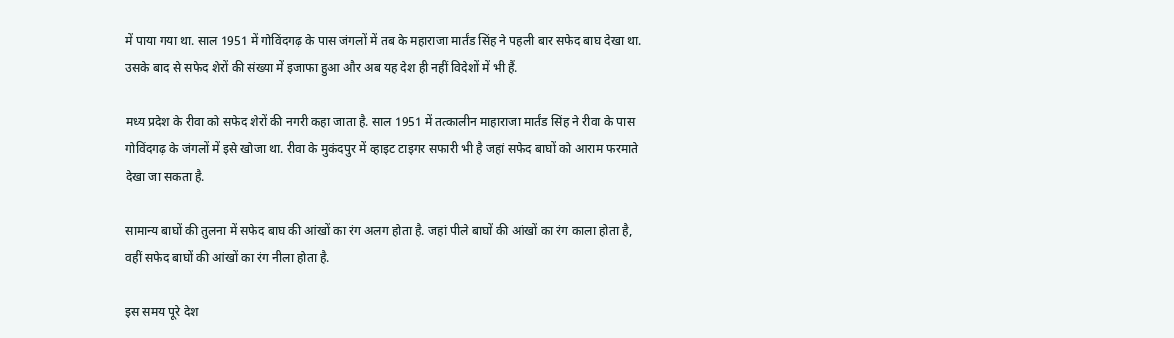में पाया गया था. साल 1951 में गोविंदगढ़ के पास जंगलों में तब के महाराजा मार्तंड सिंह ने पहली बार सफेद बाघ देखा था. उसके बाद से सफेद शेरों की संख्या में इजाफा हुआ और अब यह देश ही नहीं विदेशों में भी हैं.

मध्य प्रदेश के रीवा को सफेद शेरों की नगरी कहा जाता है. साल 1951 में तत्कालीन माहाराजा मार्तंड सिंह ने रीवा के पास गोविंदगढ़ के जंगलों में इसे खोजा था. रीवा के मुकंदपुर में व्हाइट टाइगर सफारी भी है जहां सफेद बाघों को आराम फरमाते देखा जा सकता है.

सामान्य बाघों की तुलना में सफेद बाघ की आंखों का रंग अलग होता है. जहां पीले बाघों की आंखों का रंग काला होता है, वहीं सफेद बाघों की आंखों का रंग नीला होता है.

इस समय पूरे देश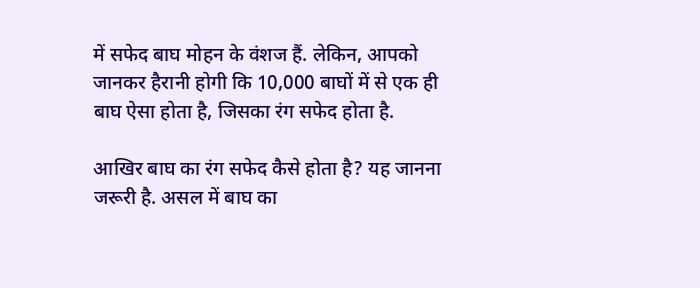में सफेद बाघ मोहन के वंशज हैं. लेकिन, आपको जानकर हैरानी होगी कि 10,000 बाघों में से एक ही बाघ ऐसा होता है, जिसका रंग सफेद होता है.

आखिर बाघ का रंग सफेद कैसे होता है? यह जानना जरूरी है. असल में बाघ का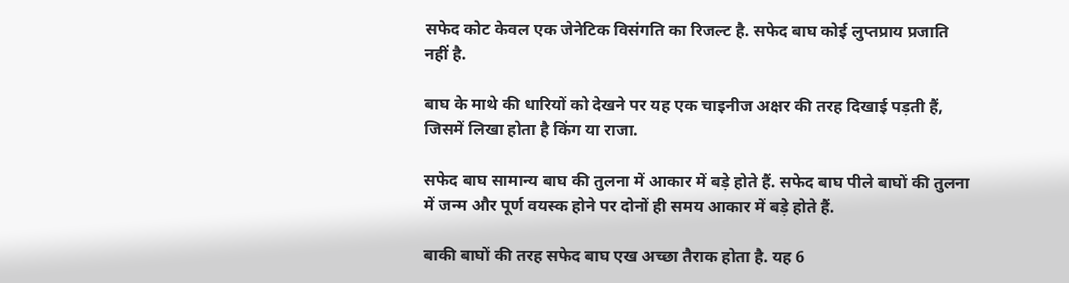सफेद कोट केवल एक जेनेटिक विसंगति का रिजल्ट है. सफेद बाघ कोई लुप्तप्राय प्रजाति नहीं है.

बाघ के माथे की धारियों को देखने पर यह एक चाइनीज अक्षर की तरह दिखाई पड़ती हैं, जिसमें लिखा होता है किंग या राजा.

सफेद बाघ सामान्य बाघ की तुलना में आकार में बड़े होते हैं. सफेद बाघ पीले बाघों की तुलना में जन्म और पूर्ण वयस्क होने पर दोनों ही समय आकार में बड़े होते हैं.

बाकी बाघों की तरह सफेद बाघ एख अच्छा तैराक होता है. यह 6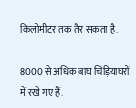किलोमीटर तक तैर सकता है.

8000 से अधिक बाघ चिड़ियाघरों में रखे गए हैं.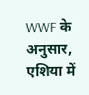WWF के अनुसार, एशिया में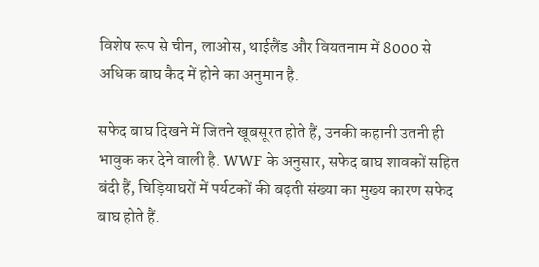विशेष रूप से चीन, लाओस, थाईलैंड और वियतनाम में 8000 से अधिक बाघ कैद में होने का अनुमान है.

सफेद बाघ दिखने में जितने खूबसूरत होते हैं, उनकी कहानी उतनी ही भावुक कर देने वाली है. WWF के अनुसार, सफेद बाघ शावकों सहित बंदी हैं, चिड़ियाघरों में पर्यटकों की बढ़ती संख्या का मुख्य कारण सफेद बाघ होते हैं.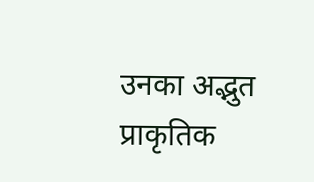उनका अद्भुत प्राकृतिक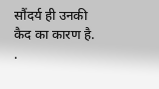सौंदर्य ही उनकी कैद का कारण है.
.